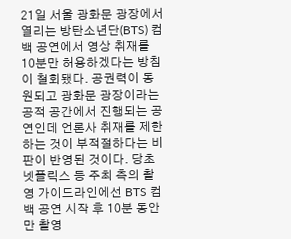21일 서울 광화문 광장에서 열리는 방탄소년단(BTS) 컴백 공연에서 영상 취재를 10분만 허용하겠다는 방침이 철회됐다. 공권력이 동원되고 광화문 광장이라는 공적 공간에서 진행되는 공연인데 언론사 취재를 제한하는 것이 부적절하다는 비판이 반영된 것이다. 당초 넷플릭스 등 주최 측의 촬영 가이드라인에선 BTS 컴백 공연 시작 후 10분 동안만 촬영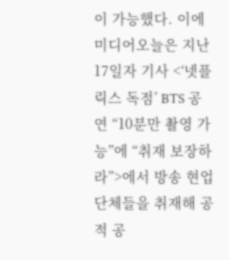이 가능했다. 이에 미디어오늘은 지난 17일자 기사 <‘넷플릭스 독점’ BTS 공연 “10분만 촬영 가능”에 “취재 보장하라”>에서 방송 현업단체들을 취재해 공적 공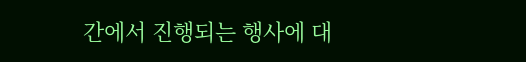간에서 진행되는 행사에 대